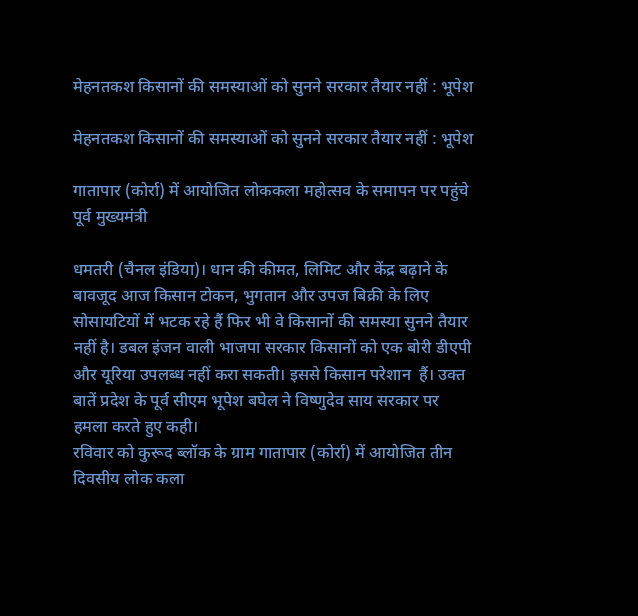मेहनतकश किसानों की समस्याओं को सुनने सरकार तैयार नहीं : भूपेश

मेहनतकश किसानों की समस्याओं को सुनने सरकार तैयार नहीं : भूपेश

गातापार (कोर्रा) में आयोजित लोककला महोत्सव के समापन पर पहुंचे पूर्व मुख्यमंत्री

धमतरी (चैनल इंडिया)। धान की कीमत, लिमिट और केंद्र बढ़ाने के बावजूद आज किसान टोकन, भुगतान और उपज बिक्री के लिए सोसायटियों में भटक रहे हैं फिर भी वे किसानों की समस्या सुनने तैयार नहीं है। डबल इंजन वाली भाजपा सरकार किसानों को एक बोरी डीएपी और यूरिया उपलब्ध नहीं करा सकती। इससे किसान परेशान  हैं। उक्त बातें प्रदेश के पूर्व सीएम भूपेश बघेल ने विष्णुदेव साय सरकार पर हमला करते हुए कही।
रविवार को कुरूद ब्लॉक के ग्राम गातापार (कोर्रा) में आयोजित तीन दिवसीय लोक कला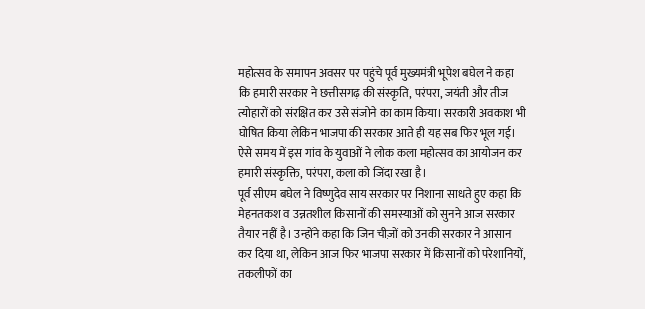महोत्सव के समापन अवसर पर पहुंचे पूर्व मुख्यमंत्री भूपेश बघेल ने कहा कि हमारी सरकार ने छत्तीसगढ़ की संस्कृति, परंपरा, जयंती और तीज त्योहारों को संरक्षित कर उसे संजोने का काम किया। सरकारी अवकाश भी घोषित किया लेकिन भाजपा की सरकार आते ही यह सब फिर भूल गई। ऐसे समय में इस गांव के युवाओं ने लोक कला महोत्सव का आयोजन कर हमारी संस्कृक्ति, परंपरा, कला को जिंदा रखा है।
पूर्व सीएम बघेल ने विष्णुदेव साय सरकार पर निशाना साधते हुए कहा कि मेहनतकश व उन्नतशील किसानों की समस्याओं को सुनने आज सरकार तैयार नहीं है। उन्होंने कहा कि जिन चीज़ों को उनकी सरकार ने आसान कर दिया था, लेकिन आज फिर भाजपा सरकार में किसानों को परेशानियों, तकलीफों का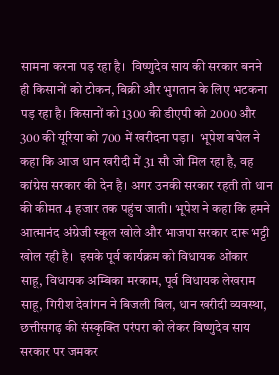सामना करना पड़ रहा है।  विष्णुदेव साय की सरकार बनने ही किसानों को टोकन, बिक्री और भुगतान के लिए भटकना पड़ रहा है। किसानों को 1300 की डीएपी को 2000 और 300 की यूरिया को 700 में खरीदना पड़ा।  भूपेश बघेल ने कहा कि आज धान खरीदी में 31 सौ जो मिल रहा है, वह कांग्रेस सरकार की देन है। अगर उनकी सरकार रहती तो धान की कीमत 4 हजार तक पहुंच जाती। भूपेश ने कहा कि हमने आत्मानंद अंग्रेजी स्कूल खोले और भाजपा सरकार दारू भट्टी खोल रही है।  इसके पूर्व कार्यक्रम को विधायक ओंकार साहू, विधायक अम्बिका मरकाम, पूर्व विधायक लेखराम साहू, गिरीश देवांगन ने बिजली बिल, धान खरीदी व्यवस्था, छत्तीसगढ़ की संस्कृक्ति परंपरा को लेकर विष्णुदेव साय सरकार पर जमकर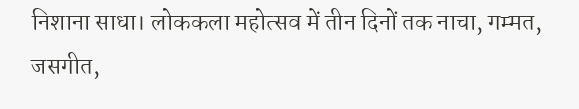निशाना साधा। लोककला महोत्सव में तीन दिनों तक नाचा, गम्मत, जसगीत,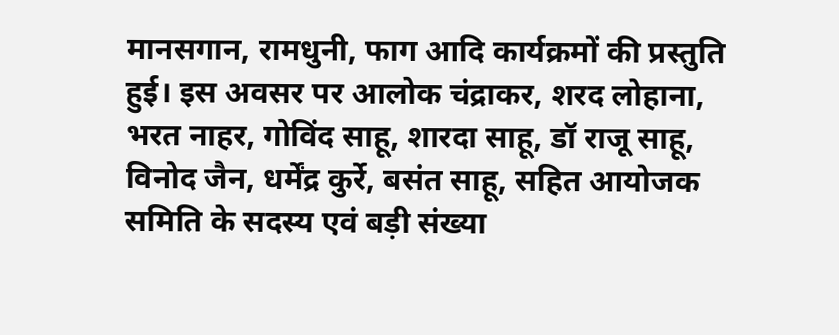मानसगान, रामधुनी, फाग आदि कार्यक्रमों की प्रस्तुति हुई। इस अवसर पर आलोक चंद्राकर, शरद लोहाना, भरत नाहर, गोविंद साहू, शारदा साहू, डॉ राजू साहू, विनोद जैन, धर्मेंद्र कुर्रे, बसंत साहू, सहित आयोजक समिति के सदस्य एवं बड़ी संख्या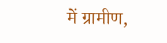में ग्रामीण,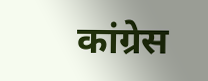कांग्रेस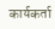कार्यकर्ता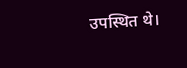उपस्थित थे।